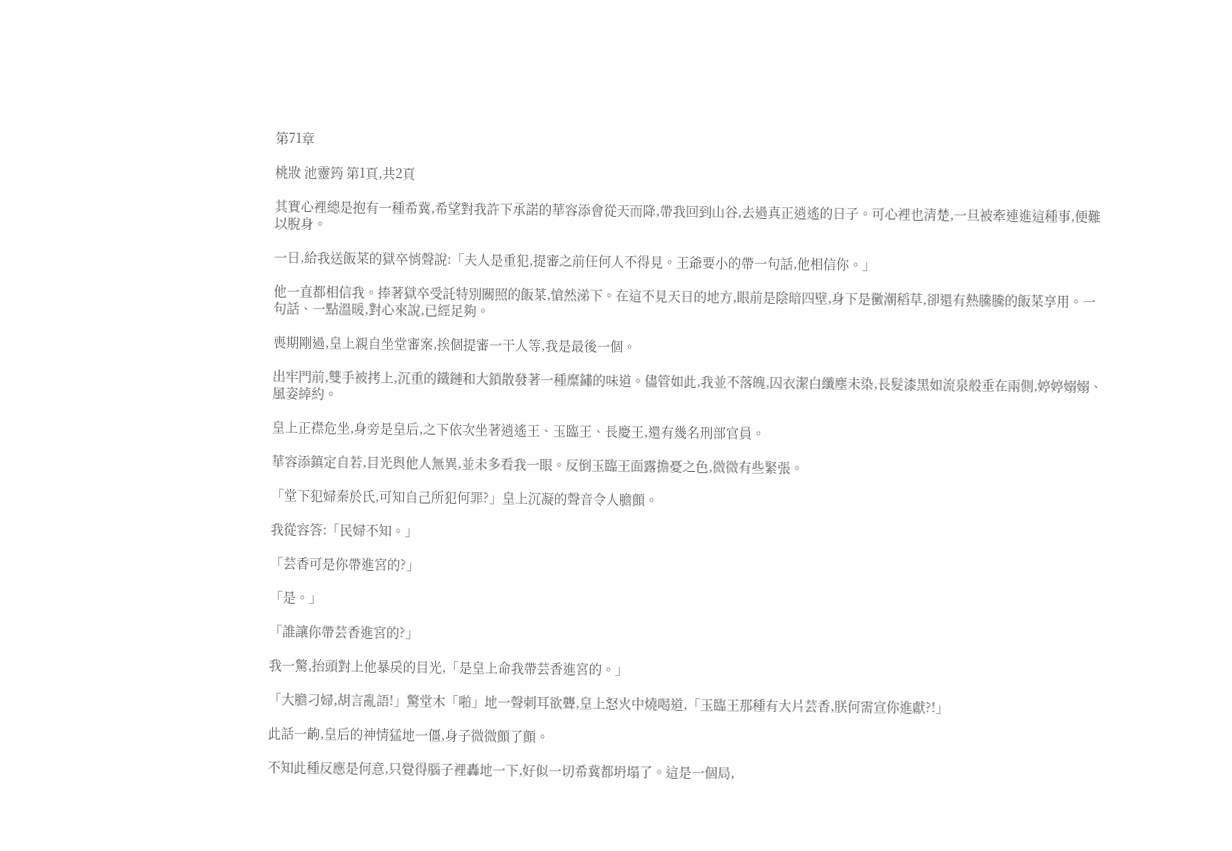第71章

桃妝 池靈筠 第1頁,共2頁

其實心裡總是抱有一種希冀,希望對我許下承諾的華容添會從天而降,帶我回到山谷,去過真正逍遙的日子。可心裡也清楚,一旦被牽連進這種事,便難以脫身。

一日,給我送飯菜的獄卒悄聲說:「夫人是重犯,提審之前任何人不得見。王爺要小的帶一句話,他相信你。」

他一直都相信我。捧著獄卒受託特別關照的飯菜,愴然涕下。在這不見天日的地方,眼前是陰暗四壁,身下是黴潮稻草,卻還有熱騰騰的飯菜享用。一句話、一點溫暖,對心來說,已經足夠。

喪期剛過,皇上親自坐堂審案,挨個提審一干人等,我是最後一個。

出牢門前,雙手被拷上,沉重的鐵鏈和大鎖散發著一種糜鏽的味道。儘管如此,我並不落魄,囚衣潔白纖塵未染,長髮漆黑如流泉般垂在兩側,婷婷嫋嫋、風姿綽約。

皇上正襟危坐,身旁是皇后,之下依次坐著逍遙王、玉臨王、長慶王,還有幾名刑部官員。

華容添鎮定自若,目光與他人無異,並未多看我一眼。反倒玉臨王面露擔憂之色,微微有些緊張。

「堂下犯婦秦於氏,可知自己所犯何罪?」皇上沉凝的聲音令人膽顫。

我從容答:「民婦不知。」

「芸香可是你帶進宮的?」

「是。」

「誰讓你帶芸香進宮的?」

我一驚,抬頭對上他暴戾的目光,「是皇上命我帶芸香進宮的。」

「大膽刁婦,胡言亂語!」驚堂木「啪」地一聲刺耳欲聾,皇上怒火中燒喝道,「玉臨王那種有大片芸香,朕何需宣你進獻?!」

此話一齣,皇后的神情猛地一僵,身子微微顫了顫。

不知此種反應是何意,只覺得腦子裡轟地一下,好似一切希冀都坍塌了。這是一個局,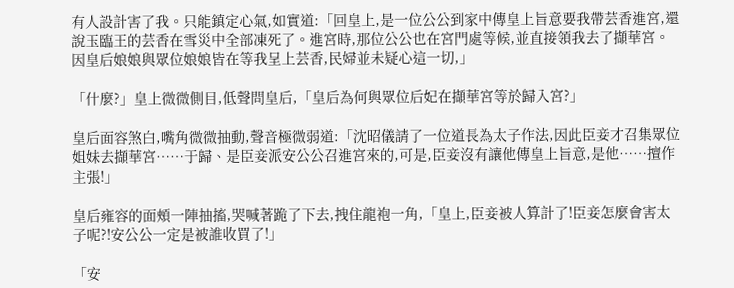有人設計害了我。只能鎮定心氣,如實道:「回皇上,是一位公公到家中傳皇上旨意要我帶芸香進宮,還說玉臨王的芸香在雪災中全部凍死了。進宮時,那位公公也在宮門處等候,並直接領我去了擷華宮。因皇后娘娘與眾位娘娘皆在等我呈上芸香,民婦並未疑心這一切,」

「什麼?」皇上微微側目,低聲問皇后,「皇后為何與眾位后妃在擷華宮等於歸入宮?」

皇后面容煞白,嘴角微微抽動,聲音極微弱道:「沈昭儀請了一位道長為太子作法,因此臣妾才召集眾位姐妹去擷華宮……于歸、是臣妾派安公公召進宮來的,可是,臣妾沒有讓他傳皇上旨意,是他……擅作主張!」

皇后雍容的面頰一陣抽搐,哭喊著跪了下去,拽住龍袍一角,「皇上,臣妾被人算計了!臣妾怎麼會害太子呢?!安公公一定是被誰收買了!」

「安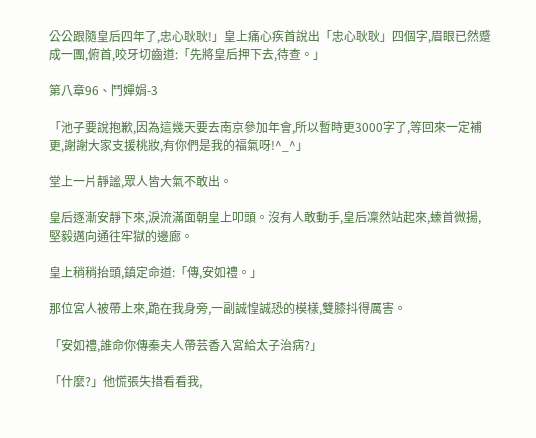公公跟隨皇后四年了,忠心耿耿!」皇上痛心疾首說出「忠心耿耿」四個字,眉眼已然蹙成一團,俯首,咬牙切齒道:「先將皇后押下去,待查。」

第八章96、鬥嬋娟-3

「池子要說抱歉,因為這幾天要去南京參加年會,所以暫時更3000字了,等回來一定補更,謝謝大家支援桃妝,有你們是我的福氣呀!^_^」

堂上一片靜謐,眾人皆大氣不敢出。

皇后逐漸安靜下來,淚流滿面朝皇上叩頭。沒有人敢動手,皇后凜然站起來,螓首微揚,堅毅邁向通往牢獄的邊廊。

皇上稍稍抬頭,鎮定命道:「傳,安如禮。」

那位宮人被帶上來,跪在我身旁,一副誠惶誠恐的模樣,雙膝抖得厲害。

「安如禮,誰命你傳秦夫人帶芸香入宮給太子治病?」

「什麼?」他慌張失措看看我,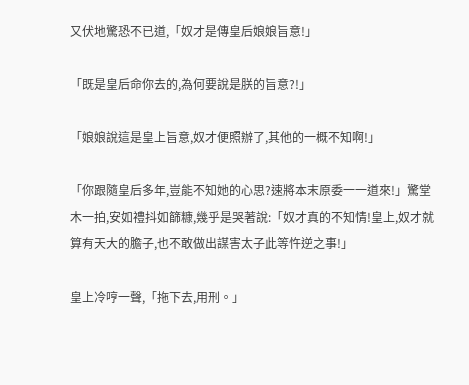又伏地驚恐不已道,「奴才是傳皇后娘娘旨意!」

「既是皇后命你去的,為何要說是朕的旨意?!」

「娘娘說這是皇上旨意,奴才便照辦了,其他的一概不知啊!」

「你跟隨皇后多年,豈能不知她的心思?速將本末原委一一道來!」驚堂木一拍,安如禮抖如篩糠,幾乎是哭著說:「奴才真的不知情!皇上,奴才就算有天大的膽子,也不敢做出謀害太子此等忤逆之事!」

皇上冷哼一聲,「拖下去,用刑。」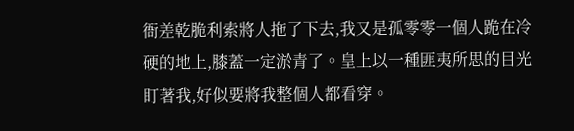衙差乾脆利索將人拖了下去,我又是孤零零一個人跪在冷硬的地上,膝蓋一定淤青了。皇上以一種匪夷所思的目光盯著我,好似要將我整個人都看穿。